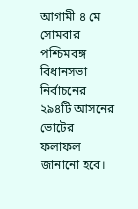আগামী ৪ মে সোমবার পশ্চিমবঙ্গ বিধানসভা নির্বাচনের ২৯৪টি আসনের ভোটের ফলাফল জানানো হবে।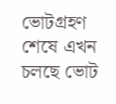ভোটগ্রহণ শেষে এখন চলছে ভোট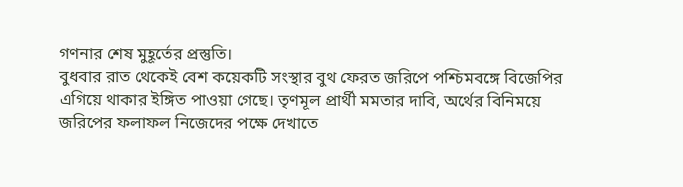গণনার শেষ মুহূর্তের প্রস্তুতি।
বুধবার রাত থেকেই বেশ কয়েকটি সংস্থার বুথ ফেরত জরিপে পশ্চিমবঙ্গে বিজেপির এগিয়ে থাকার ইঙ্গিত পাওয়া গেছে। তৃণমূল প্রার্থী মমতার দাবি, অর্থের বিনিময়ে জরিপের ফলাফল নিজেদের পক্ষে দেখাতে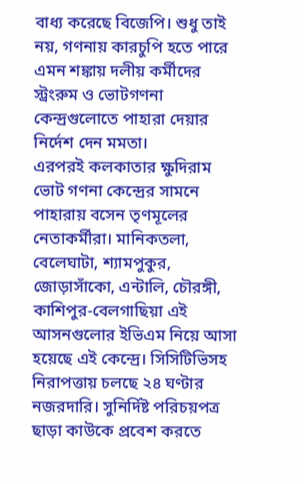বাধ্য করেছে বিজেপি। শুধু তাই নয়, গণনায় কারচুপি হতে পারে এমন শঙ্কায় দলীয় কর্মীদের স্ট্রংরুম ও ভোটগণনা কেন্দ্রগুলোতে পাহারা দেয়ার নির্দেশ দেন মমতা।
এরপরই কলকাতার ক্ষুদিরাম ভোট গণনা কেন্দ্রের সামনে পাহারায় বসেন তৃণমূলের নেতাকর্মীরা। মানিকতলা, বেলেঘাটা, শ্যামপুকুর, জোড়াসাঁকো, এন্টালি, চৌরঙ্গী, কাশিপুর-বেলগাছিয়া এই আসনগুলোর ইভিএম নিয়ে আসা হয়েছে এই কেন্দ্রে। সিসিটিভিসহ নিরাপত্তায় চলছে ২৪ ঘণ্টার নজরদারি। সুনির্দিষ্ট পরিচয়পত্র ছাড়া কাউকে প্রবেশ করতে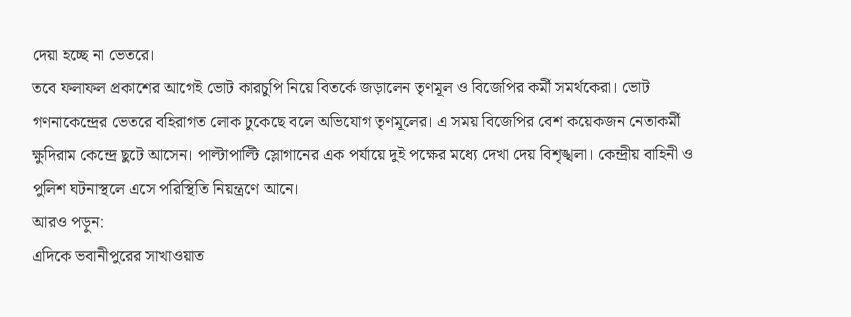দেয়া হচ্ছে না ভেতরে।
তবে ফলাফল প্রকাশের আগেই ভোট কারচুপি নিয়ে বিতর্কে জড়ালেন তৃণমূল ও বিজেপির কর্মী সমর্থকেরা। ভোট গণনাকেন্দ্রের ভেতরে বহিরাগত লোক ঢুকেছে বলে অভিযোগ তৃণমূলের। এ সময় বিজেপির বেশ কয়েকজন নেতাকর্মী ক্ষুদিরাম কেন্দ্রে ছুটে আসেন। পাল্টাপাল্টি স্লোগানের এক পর্যায়ে দুই পক্ষের মধ্যে দেখা দেয় বিশৃঙ্খলা। কেন্দ্রীয় বাহিনী ও পুলিশ ঘটনাস্থলে এসে পরিস্থিতি নিয়ন্ত্রণে আনে।
আরও পড়ুন:
এদিকে ভবানীপুরের সাখাওয়াত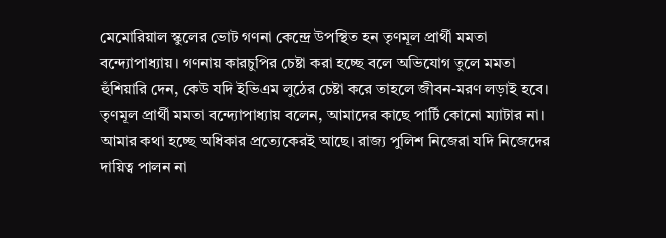মেমোরিয়াল স্কুলের ভোট গণনা কেন্দ্রে উপস্থিত হন তৃণমূল প্রার্থী মমতা বন্দ্যোপাধ্যায়। গণনায় কারচুপির চেষ্টা করা হচ্ছে বলে অভিযোগ তুলে মমতা হুঁশিয়ারি দেন, কেউ যদি ইভিএম লুঠের চেষ্টা করে তাহলে জীবন-মরণ লড়াই হবে।
তৃণমূল প্রার্থী মমতা বন্দ্যোপাধ্যায় বলেন, আমাদের কাছে পার্টি কোনো ম্যাটার না। আমার কথা হচ্ছে অধিকার প্রত্যেকেরই আছে। রাজ্য পুলিশ নিজেরা যদি নিজেদের দায়িত্ব পালন না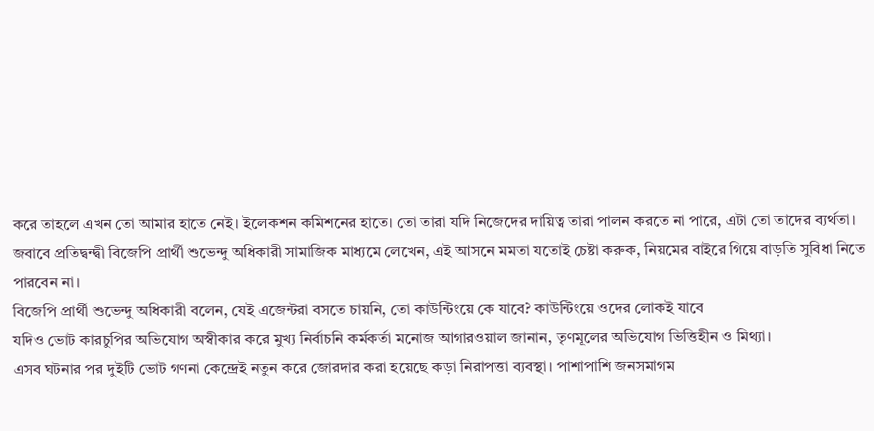করে তাহলে এখন তো আমার হাতে নেই। ইলেকশন কমিশনের হাতে। তো তারা যদি নিজেদের দায়িত্ব তারা পালন করতে না পারে, এটা তো তাদের ব্যর্থতা।
জবাবে প্রতিদ্বন্দ্বী বিজেপি প্রার্থী শুভেন্দু অধিকারী সামাজিক মাধ্যমে লেখেন, এই আসনে মমতা যতোই চেষ্টা করুক, নিয়মের বাইরে গিয়ে বাড়তি সুবিধা নিতে পারবেন না।
বিজেপি প্রার্থী শুভেন্দু অধিকারী বলেন, যেই এজেন্টরা বসতে চায়নি, তো কাউন্টিংয়ে কে যাবে? কাউন্টিংয়ে ওদের লোকই যাবে
যদিও ভোট কারচুপির অভিযোগ অস্বীকার করে মুখ্য নির্বাচনি কর্মকর্তা মনোজ আগারওয়াল জানান, তৃণমূলের অভিযোগ ভিত্তিহীন ও মিথ্যা।
এসব ঘটনার পর দুইটি ভোট গণনা কেন্দ্রেই নতুন করে জোরদার করা হয়েছে কড়া নিরাপত্তা ব্যবস্থা। পাশাপাশি জনসমাগম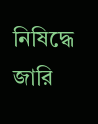নিষিদ্ধে জারি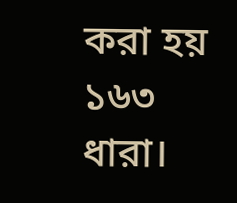করা হয় ১৬৩ ধারা।